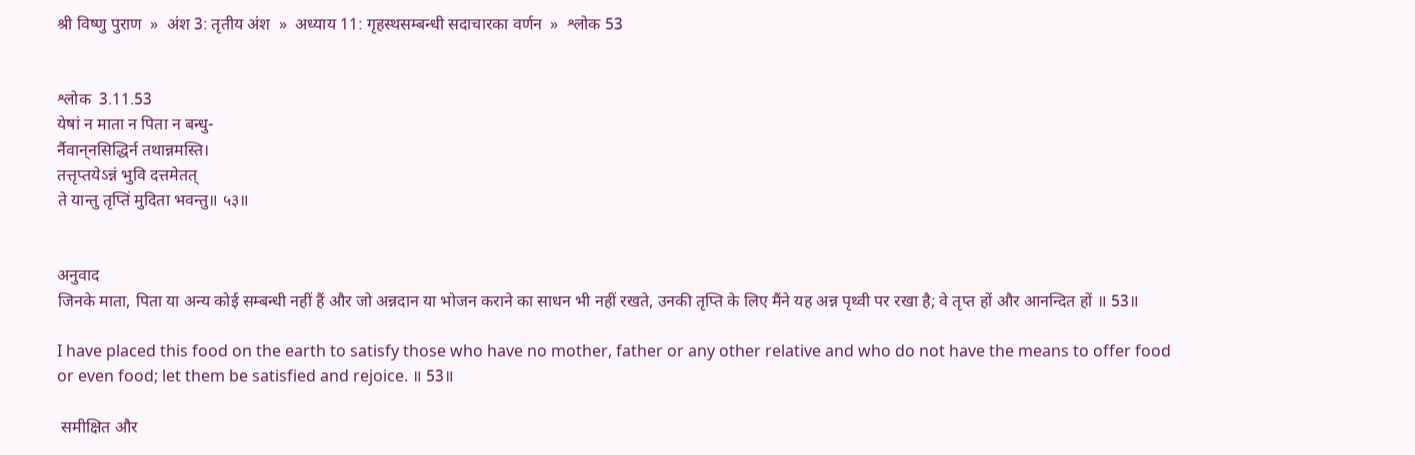श्री विष्णु पुराण  »  अंश 3: तृतीय अंश  »  अध्याय 11: गृहस्थसम्बन्धी सदाचारका वर्णन  »  श्लोक 53


श्लोक  3.11.53
येषां न माता न पिता न बन्धु-
र्नैवान‍्नसिद्धिर्न तथान्नमस्ति।
तत्तृप्तयेऽन्नं भुवि दत्तमेतत्
ते यान्तु तृप्तिं मुदिता भवन्तु॥ ५३॥


अनुवाद
जिनके माता, पिता या अन्य कोई सम्बन्धी नहीं हैं और जो अन्नदान या भोजन कराने का साधन भी नहीं रखते, उनकी तृप्ति के लिए मैंने यह अन्न पृथ्वी पर रखा है; वे तृप्त हों और आनन्दित हों ॥ 53॥

I have placed this food on the earth to satisfy those who have no mother, father or any other relative and who do not have the means to offer food or even food; let them be satisfied and rejoice. ॥ 53॥

 समीक्षित और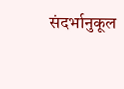संदर्भानुकूल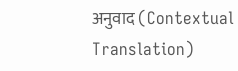अनुवाद (Contextual Translation)